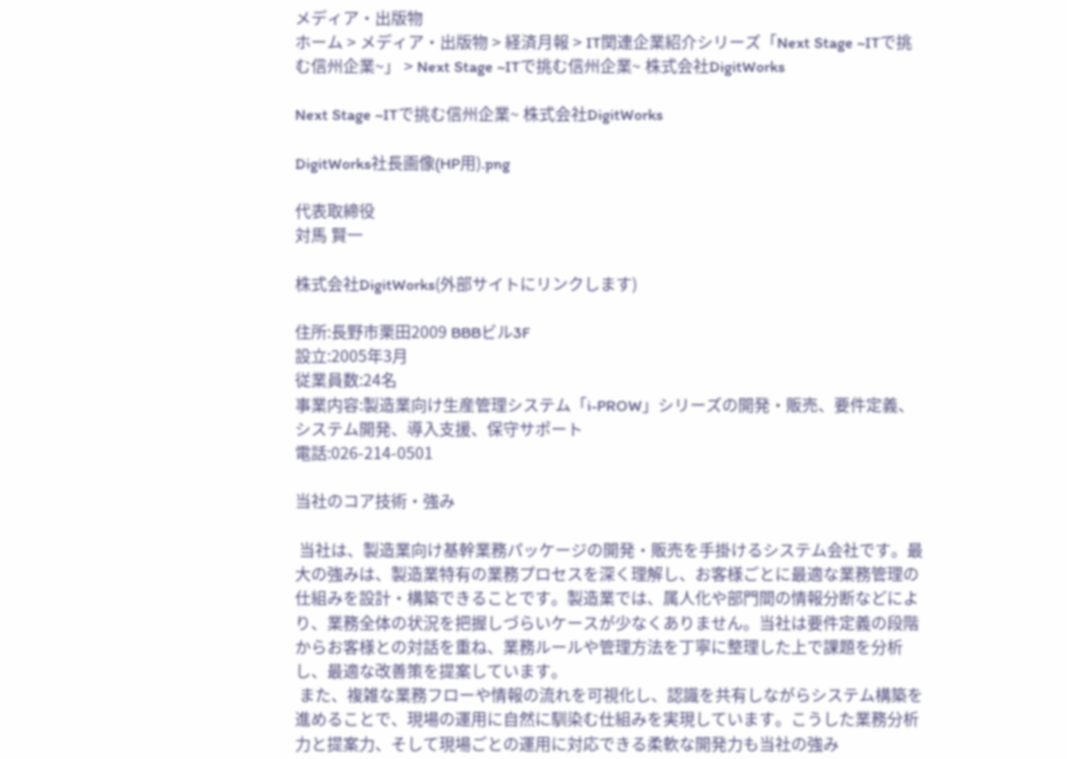メディア・出版物
ホーム > メディア・出版物 > 経済月報 > IT関連企業紹介シリーズ「Next Stage ~ITで挑む信州企業~」 > Next Stage ~ITで挑む信州企業~ 株式会社DigitWorks

Next Stage ~ITで挑む信州企業~ 株式会社DigitWorks

DigitWorks社長画像(HP用).png

代表取締役
対馬 賢一

株式会社DigitWorks(外部サイトにリンクします)

住所:長野市栗田2009 BBBビル3F
設立:2005年3月
従業員数:24名
事業内容:製造業向け生産管理システム「i-PROW」シリーズの開発・販売、要件定義、システム開発、導入支援、保守サポート
電話:026-214-0501

当社のコア技術・強み

 当社は、製造業向け基幹業務パッケージの開発・販売を手掛けるシステム会社です。最大の強みは、製造業特有の業務プロセスを深く理解し、お客様ごとに最適な業務管理の仕組みを設計・構築できることです。製造業では、属人化や部門間の情報分断などにより、業務全体の状況を把握しづらいケースが少なくありません。当社は要件定義の段階からお客様との対話を重ね、業務ルールや管理方法を丁寧に整理した上で課題を分析し、最適な改善策を提案しています。
 また、複雑な業務フローや情報の流れを可視化し、認識を共有しながらシステム構築を進めることで、現場の運用に自然に馴染む仕組みを実現しています。こうした業務分析力と提案力、そして現場ごとの運用に対応できる柔軟な開発力も当社の強み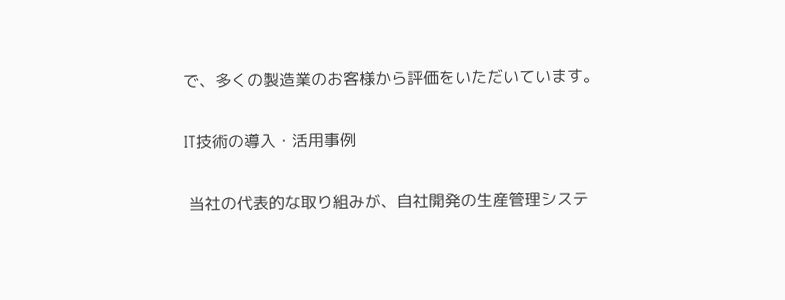で、多くの製造業のお客様から評価をいただいています。

IT技術の導入・活用事例

 当社の代表的な取り組みが、自社開発の生産管理システ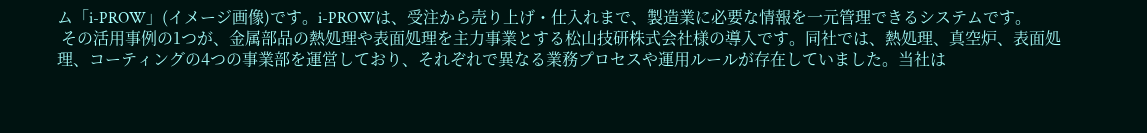ム「i-PROW」(イメージ画像)です。i-PROWは、受注から売り上げ・仕入れまで、製造業に必要な情報を一元管理できるシステムです。
 その活用事例の1つが、金属部品の熱処理や表面処理を主力事業とする松山技研株式会社様の導入です。同社では、熱処理、真空炉、表面処理、コーティングの4つの事業部を運営しており、それぞれで異なる業務プロセスや運用ルールが存在していました。当社は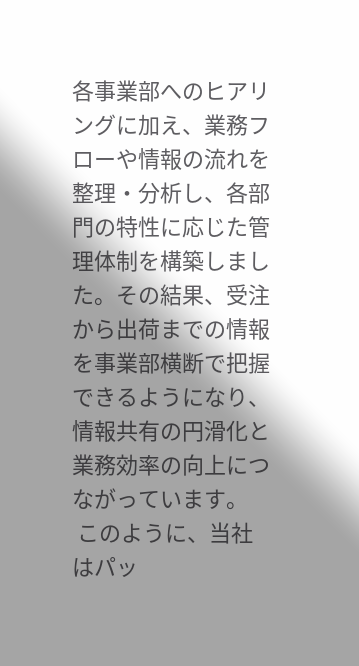各事業部へのヒアリングに加え、業務フローや情報の流れを整理・分析し、各部門の特性に応じた管理体制を構築しました。その結果、受注から出荷までの情報を事業部横断で把握できるようになり、情報共有の円滑化と業務効率の向上につながっています。
 このように、当社はパッ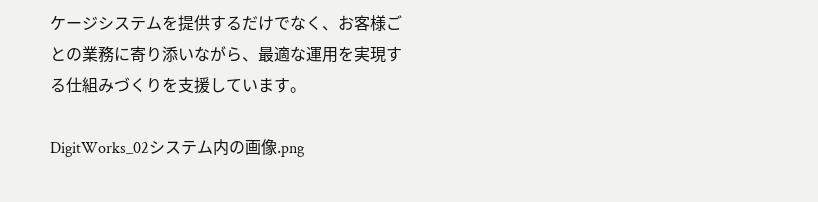ケージシステムを提供するだけでなく、お客様ごとの業務に寄り添いながら、最適な運用を実現する仕組みづくりを支援しています。

DigitWorks_02システム内の画像.png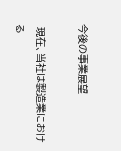今後の事業展望

 現在、当社は製造業における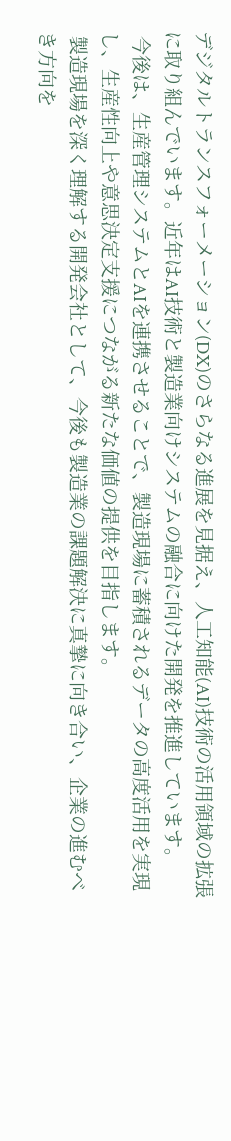デジタルトランスフォーメーション(DX)のさらなる進展を見据え、人工知能(AI)技術の活用領域の拡張に取り組んでいます。近年はAI技術と製造業向けシステムの融合に向けた開発を推進しています。
 今後は、生産管理システムとAIを連携させることで、製造現場に蓄積されるデータの高度活用を実現し、生産性向上や意思決定支援につながる新たな価値の提供を目指します。
 製造現場を深く理解する開発会社として、今後も製造業の課題解決に真摯に向き合い、企業の進むべき方向を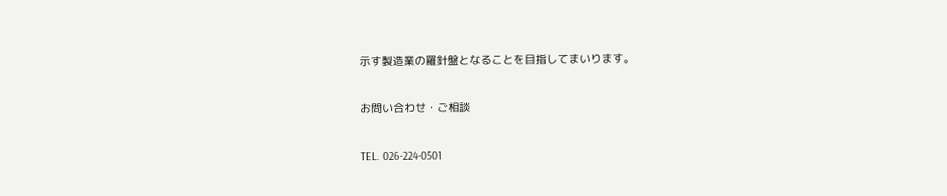示す製造業の羅針盤となることを目指してまいります。

お問い合わせ・ご相談

TEL. 026-224-0501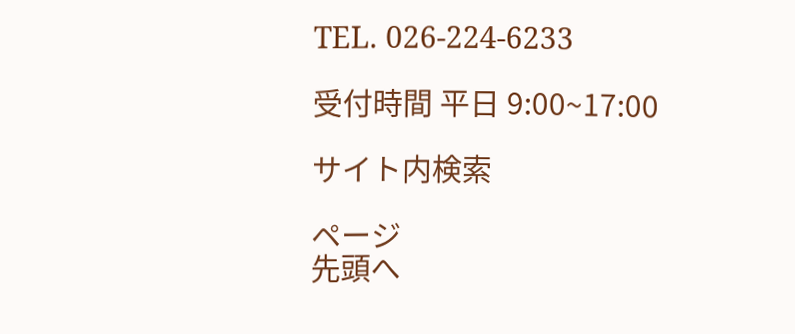TEL. 026-224-6233

受付時間 平日 9:00~17:00

サイト内検索

ページ
先頭へ